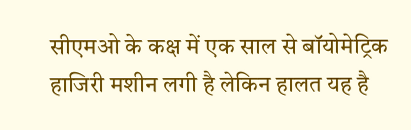सीएमओ के कक्ष में एक साल से बॉयोमेट्रिक हाजिरी मशीन लगी है लेकिन हालत यह है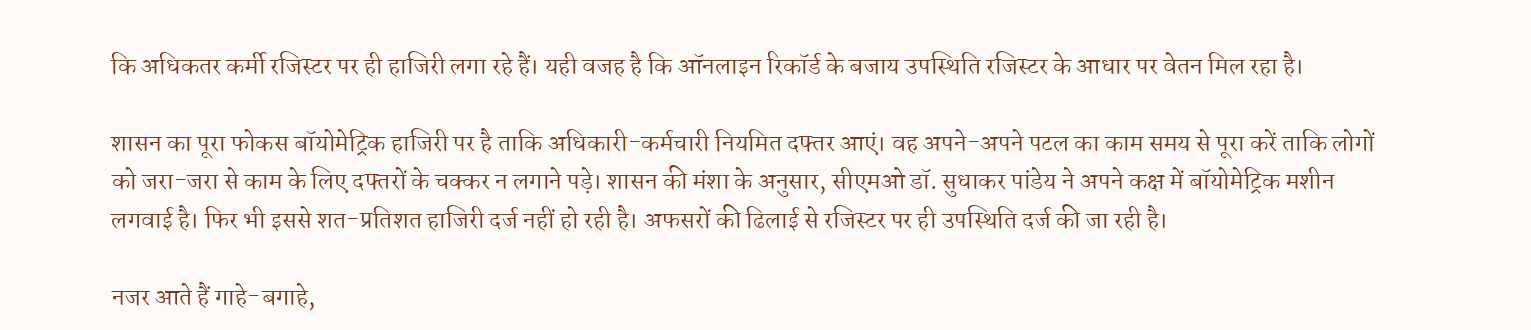कि अधिकतर कर्मी रजिस्टर पर ही हाजिरी लगा रहे हैं। यही वजह है कि ऑनलाइन रिकॉर्ड के बजाय उपस्थिति रजिस्टर के आधार पर वेतन मिल रहा है।

शासन का पूरा फोकस बॉयोमेट्रिक हाजिरी पर है ताकि अधिकारी-कर्मचारी नियमित दफ्तर आएं। वह अपने-अपने पटल का काम समय से पूरा करें ताकि लोगों को जरा-जरा से काम के लिए दफ्तरों के चक्कर न लगाने पड़े। शासन की मंशा के अनुसार, सीएमओ डॉ. सुधाकर पांडेय ने अपने कक्ष में बॉयोमेट्रिक मशीन लगवाई है। फिर भी इससे शत-प्रतिशत हाजिरी दर्ज नहीं हो रही है। अफसरों की ढिलाई से रजिस्टर पर ही उपस्थिति दर्ज की जा रही है।

नजर आते हैं गाहे-बगाहे,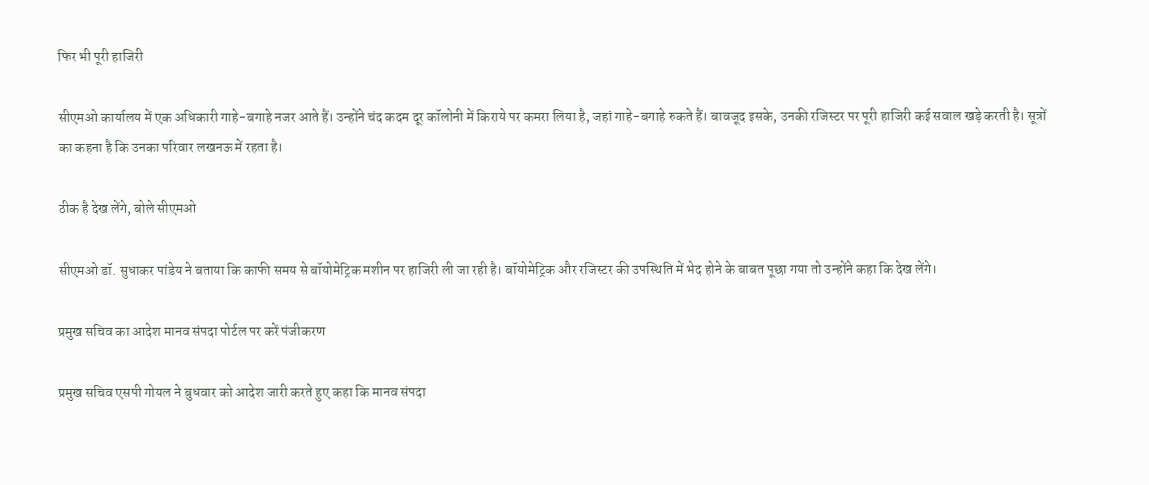फिर भी पूरी हाजिरी

सीएमओ कार्यालय में एक अधिकारी गाहे-बगाहे नजर आते हैं। उन्होंने चंद कदम दूर कॉलोनी में किराये पर कमरा लिया है, जहां गाहे-बगाहे रुकते हैं। बावजूद इसके, उनकी रजिस्टर पर पूरी हाजिरी कई सवाल खड़े करती है। सूत्रों का कहना है कि उनका परिवार लखनऊ में रहता है।

ठीक है देख लेंगे, बोले सीएमओ

सीएमओ डॉ. सुधाकर पांडेय ने बताया कि काफी समय से बॉयोमेट्रिक मशीन पर हाजिरी ली जा रही है। बॉयोमेट्रिक और रजिस्टर की उपस्थिति में भेद होने के बाबत पूछा गया तो उन्होंने कहा कि देख लेंगे।

प्रमुख सचिव का आदेश मानव संपदा पोर्टल पर करें पंजीकरण

प्रमुख सचिव एसपी गोयल ने बुधवार को आदेश जारी करते हुए कहा कि मानव संपदा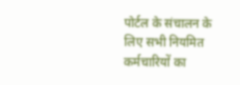पोर्टल के संचालन के लिए सभी नियमित कर्मचारियों का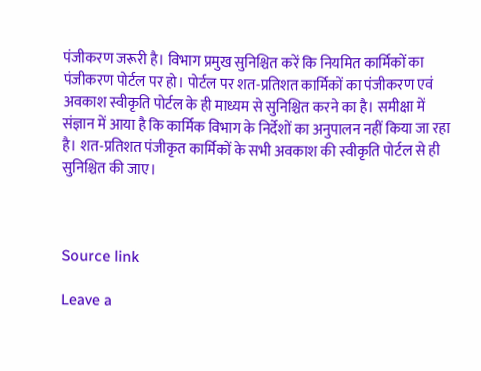पंजीकरण जरूरी है। विभाग प्रमुख सुनिश्चित करें कि नियमित कार्मिकों का पंजीकरण पोर्टल पर हो। पोर्टल पर शत-प्रतिशत कार्मिकों का पंजीकरण एवं अवकाश स्वीकृति पोर्टल के ही माध्यम से सुनिश्चित करने का है। समीक्षा में संज्ञान में आया है कि कार्मिक विभाग के निर्देशों का अनुपालन नहीं किया जा रहा है। शत-प्रतिशत पंजीकृत कार्मिकों के सभी अवकाश की स्वीकृति पोर्टल से ही सुनिश्चित की जाए।



Source link

Leave a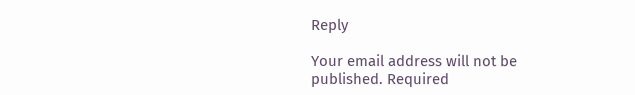Reply

Your email address will not be published. Required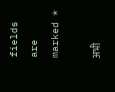fields are marked *

अभी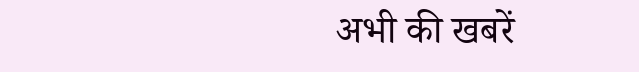अभी की खबरें